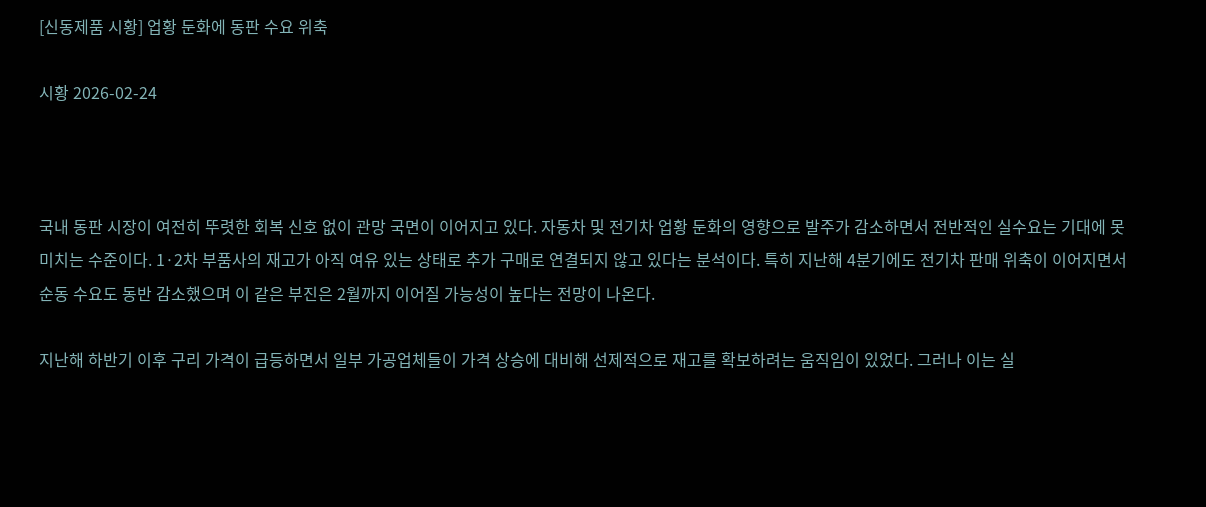[신동제품 시황] 업황 둔화에 동판 수요 위축

시황 2026-02-24



국내 동판 시장이 여전히 뚜렷한 회복 신호 없이 관망 국면이 이어지고 있다. 자동차 및 전기차 업황 둔화의 영향으로 발주가 감소하면서 전반적인 실수요는 기대에 못 미치는 수준이다. 1·2차 부품사의 재고가 아직 여유 있는 상태로 추가 구매로 연결되지 않고 있다는 분석이다. 특히 지난해 4분기에도 전기차 판매 위축이 이어지면서 순동 수요도 동반 감소했으며 이 같은 부진은 2월까지 이어질 가능성이 높다는 전망이 나온다.

지난해 하반기 이후 구리 가격이 급등하면서 일부 가공업체들이 가격 상승에 대비해 선제적으로 재고를 확보하려는 움직임이 있었다. 그러나 이는 실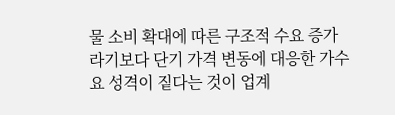물 소비 확대에 따른 구조적 수요 증가라기보다 단기 가격 변동에 대응한 가수요 성격이 짙다는 것이 업계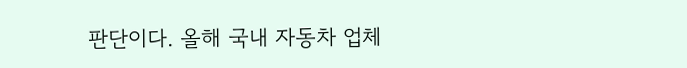판단이다. 올해 국내 자동차 업체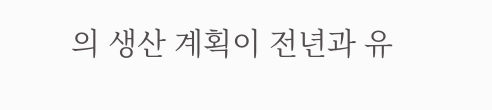의 생산 계획이 전년과 유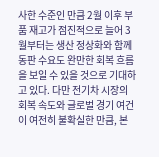사한 수준인 만큼 2월 이후 부품 재고가 점진적으로 늘어 3월부터는 생산 정상화와 함께 동판 수요도 완만한 회복 흐름을 보일 수 있을 것으로 기대하고 있다. 다만 전기차 시장의 회복 속도와 글로벌 경기 여건이 여전히 불확실한 만큼, 본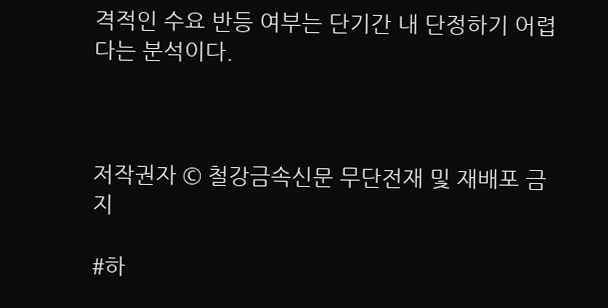격적인 수요 반등 여부는 단기간 내 단정하기 어렵다는 분석이다.



저작권자 © 철강금속신문 무단전재 및 재배포 금지

#하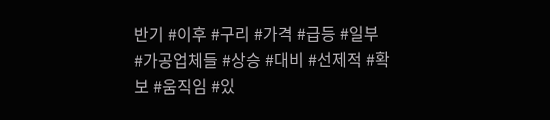반기 #이후 #구리 #가격 #급등 #일부 #가공업체들 #상승 #대비 #선제적 #확보 #움직임 #있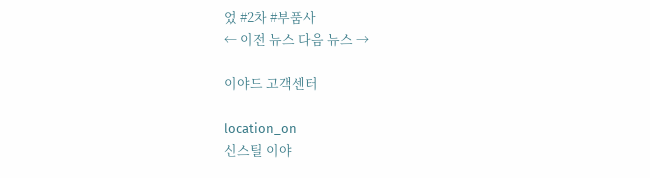었 #2차 #부품사
← 이전 뉴스 다음 뉴스 →

이야드 고객센터

location_on
신스틸 이야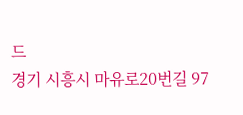드
경기 시흥시 마유로20번길 97